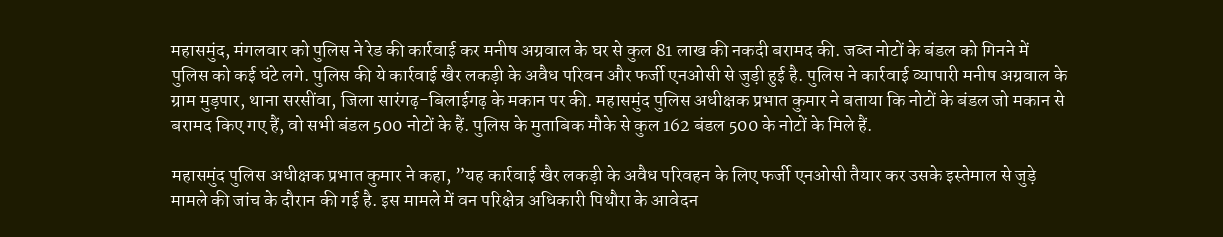महासमुंद, मंगलवार को पुलिस ने रेड की कार्रवाई कर मनीष अग्रवाल के घर से कुल 81 लाख की नकदी बरामद की. जब्त नोटों के बंडल को गिनने में पुलिस को कई घंटे लगे. पुलिस की ये कार्रवाई खैर लकड़ी के अवैध परिवन और फर्जी एनओसी से जुड़ी हुई है. पुलिस ने कार्रवाई व्यापारी मनीष अग्रवाल के ग्राम मुड़पार, थाना सरसींवा, जिला सारंगढ़-बिलाईगढ़ के मकान पर की. महासमुंद पुलिस अधीक्षक प्रभात कुमार ने बताया कि नोटों के बंडल जो मकान से बरामद किए गए हैं, वो सभी बंडल 500 नोटों के हैं. पुलिस के मुताबिक मौके से कुल 162 बंडल 500 के नोटों के मिले हैं.

महासमुंद पुलिस अधीक्षक प्रभात कुमार ने कहा, ”यह कार्रवाई खैर लकड़ी के अवैध परिवहन के लिए फर्जी एनओसी तैयार कर उसके इस्तेमाल से जुड़े मामले की जांच के दौरान की गई है. इस मामले में वन परिक्षेत्र अधिकारी पिथौरा के आवेदन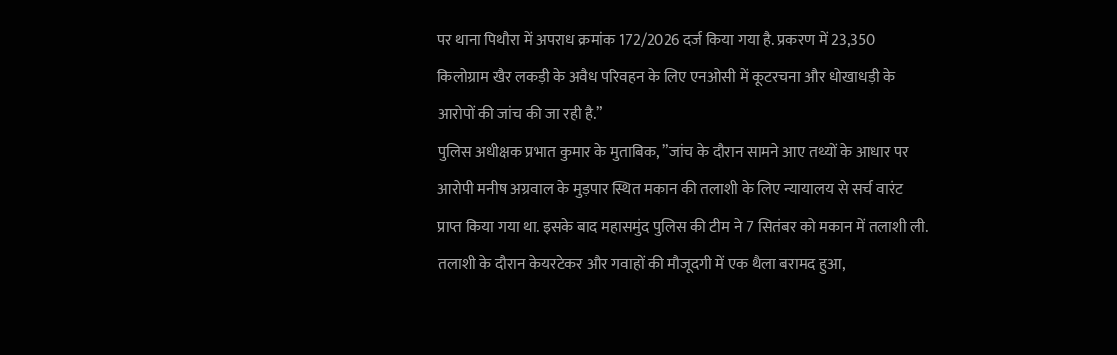पर थाना पिथौरा में अपराध क्रमांक 172/2026 दर्ज किया गया है. प्रकरण में 23,350 किलोग्राम खैर लकड़ी के अवैध परिवहन के लिए एनओसी में कूटरचना और धोखाधड़ी के आरोपों की जांच की जा रही है.”
पुलिस अधीक्षक प्रभात कुमार के मुताबिक, ”जांच के दौरान सामने आए तथ्यों के आधार पर आरोपी मनीष अग्रवाल के मुड़पार स्थित मकान की तलाशी के लिए न्यायालय से सर्च वारंट प्राप्त किया गया था. इसके बाद महासमुंद पुलिस की टीम ने 7 सितंबर को मकान में तलाशी ली. तलाशी के दौरान केयरटेकर और गवाहों की मौजूदगी में एक थैला बरामद हुआ,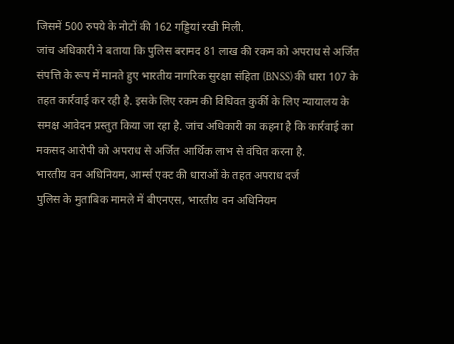जिसमें 500 रुपये के नोटों की 162 गड्डियां रखी मिली.
जांच अधिकारी ने बताया कि पुलिस बरामद 81 लाख की रकम को अपराध से अर्जित संपत्ति के रूप में मानते हुए भारतीय नागरिक सुरक्षा संहिता (BNSS) की धारा 107 के तहत कार्रवाई कर रही है. इसके लिए रकम की विधिवत कुर्की के लिए न्यायालय के समक्ष आवेदन प्रस्तुत किया जा रहा है. जांच अधिकारी का कहना है कि कार्रवाई का मकसद आरोपी को अपराध से अर्जित आर्थिक लाभ से वंचित करना है.
भारतीय वन अधिनियम, आर्म्स एक्ट की धाराओं के तहत अपराध दर्ज
पुलिस के मुताबिक मामले में बीएनएस, भारतीय वन अधिनियम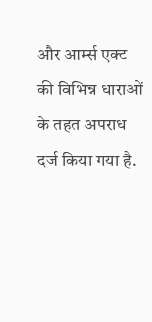और आर्म्स एक्ट की विभिन्न धाराओं के तहत अपराध दर्ज किया गया है.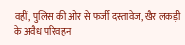वहीं, पुलिस की ओर से फर्जी दस्तावेज, खैर लकड़ी के अवैध परिवहन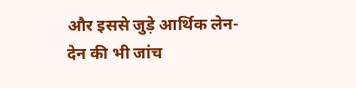और इससे जुड़े आर्थिक लेन-देन की भी जांच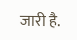जारी है.